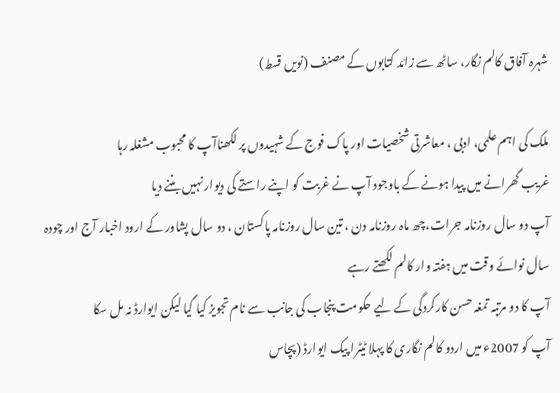شہرہ آفاق کالم نگار، ساٹھ سے زائد کتابوں کے مصنف (نویں قسط)

ملک کی اہم علمی، ادبی ، معاشرتی شخصیات اور پاک فوج کے شہیدوں پر لکھناآپ کا محبوب مشغلہ رہا
غریب گھرانے میں پیدا ہونے کے باوجود آپ نے غربت کو اپنے راستے کی دیوار نہیں بننے دیا
آپ دو سال روزنامہ جرات،چھ ماہ روزنامہ دن ، تین سال روزنامہ پاکستان ، دو سال پشاور کے ارود اخبار آج اور چودہ سال نوائے وقت میں ہفتہ وار کالم لکھتے رہے
آپ کا دو مرتبہ تمغہ حسن کارکردگی کے لیے حکومت پنجاب کی جانب سے نام تجویز کیا گیا لیکن ایوارڈ نہ مل سکا
آپ کو 2007ء میں اردو کالم نگاری کا پہلا ٹیٹرا پیک ایوارڈ (پچاس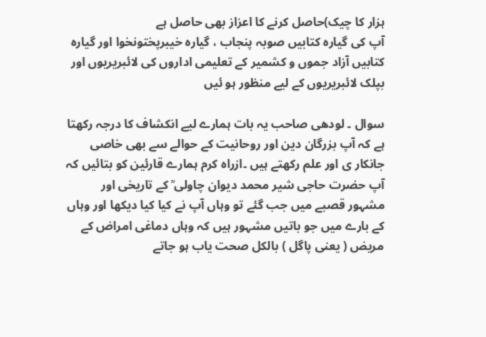ہزار کا چیک)حاصل کرنے کا اعزاز بھی حاصل ہے
آپ کی گیارہ کتابیں صوبہ پنجاب ، گیارہ خیبرپختونخوا اور گیارہ کتابیں آزاد جموں و کشمیر کے تعلیمی اداروں کی لائبریریوں اور بپلک لائبریریوں کے لیے منظور ہو ئیں

سوال ۔ لودھی صاحب یہ بات ہمارے لیے انکشاف کا درجہ رکھتا ہے کہ آپ بزرگان دین اور روحانیت کے حوالے سے بھی خاصی جانکار ی اور علم رکھتے ہیں ۔ازراہ کرم ہمارے قارئین کو بتائیں کہ آپ حضرت حاجی شیر محمد دیوان چاولی ؒ کے تاریخی اور مشہور قصبے میں جب گئے تو وہاں آپ نے کیا کیا دیکھا اور وہاں کے بارے میں جو باتیں مشہور ہیں کہ وہاں دماغی امراض کے مریض ( یعنی پاگل ) بالکل صحت یاب ہو جاتے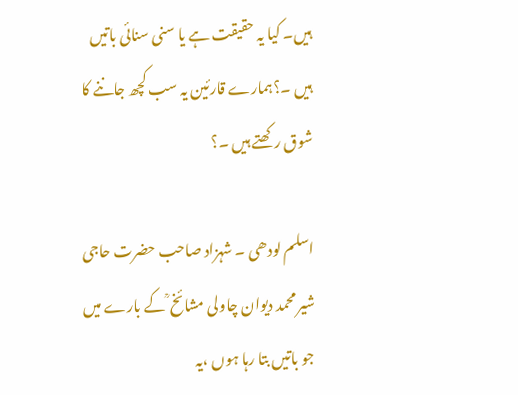ہیں۔ کیا یہ حقیقت ہے یا سنی سنائی باتیں ہیں ۔؟ہمارے قارئین یہ سب کچھ جاننے کا شوق رکھتے ہیں ۔؟

اسلم لودھی ۔ شہزاد صاحب حضرت حاجی شیر محمد دیوان چاولی مشائخ ؒ کے بارے میں جو باتیں بتا رہا ہوں ،یہ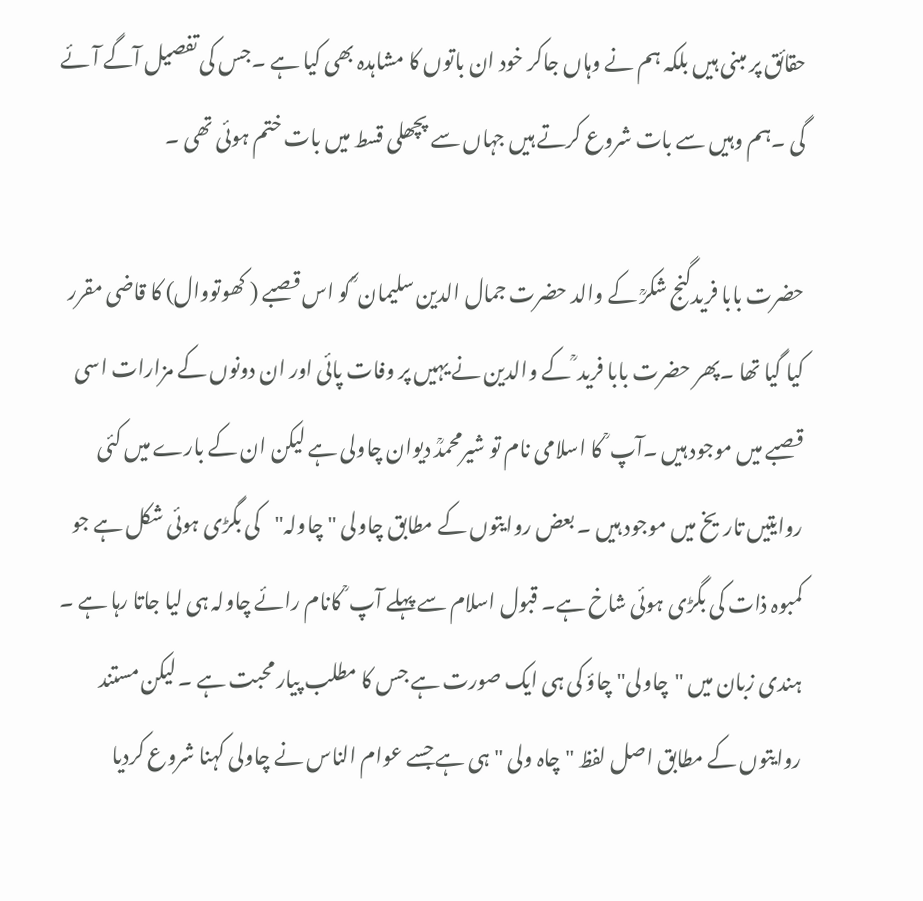حقائق پر مبنی ہیں بلکہ ہم نے وہاں جاکر خود ان باتوں کا مشاہدہ بھی کیا ہے ۔جس کی تفصیل آگے آئے گی ۔ہم وہیں سے بات شروع کرتے ہیں جہاں سے پچھلی قسط میں بات ختم ہوئی تھی ۔

حضرت بابا فریدگنج شکرؒ کے والد حضرت جمال الدین سلیمان ؒ کو اس قصبے ( کھوتووال) کا قاضی مقرر کیا گیا تھا ۔پھر حضرت بابا فرید ؒ کے والدین نے یہیں پر وفات پائی اور ان دونوں کے مزارات اسی قصبے میں موجود ہیں ۔آپ ؒ کا اسلامی نام تو شیرمحمدؒ دیوان چاولی ہے لیکن ان کے بارے میں کئی روایتیں تاریخ میں موجود ہیں ۔ بعض روایتوں کے مطابق چاولی "چاولہ"کی بگڑی ہوئی شکل ہے جو کمبوہ ذات کی بگڑی ہوئی شاخ ہے۔ قبول اسلام سے پہلے آپ ؒ کانام رائے چاولہ ہی لیا جاتا رہا ہے ۔ ہندی زبان میں "چاولی"چاؤ کی ہی ایک صورت ہے جس کا مطلب پیار محبت ہے ۔ لیکن مستند روایتوں کے مطابق اصل لفظ "چاہ ولی " ہی ہے جسے عوام الناس نے چاولی کہنا شروع کردیا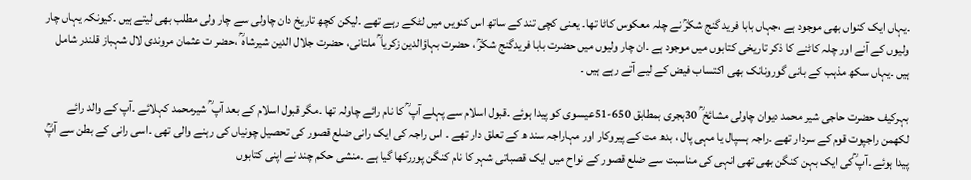۔یہاں ایک کنواں بھی موجود ہے ،جہاں بابا فرید گنج شکرؒ نے چلہ معکوس کاٹا تھا۔ یعنی کچی تند کے ساتھ اس کنویں میں لٹکے رہے تھے ۔لیکن کچھ تاریخ دان چاولی سے چار ولی مطلب بھی لیتے ہیں ۔کیونکہ یہاں چار ولیوں کے آنے اور چلہ کاٹنے کا ذکر تاریخی کتابوں میں موجود ہے ۔ان چار ولیوں میں حضرت بابا فریدگنج شکرؒ ، حضرت بہاؤالدین زکریا ؒ ملتانی، حضرت جلال الدین شیرشاہ ؒ ،حضر ت عثمان مروندی لال شہباز قلندر شامل ہیں ۔یہاں سکھ مذہب کے بانی گورونانک بھی اکتساب فیض کے لیے آتے رہے ہیں ۔

بہرکیف حضرت حاجی شیر محمد دیوان چاولی مشائخ ؒ 30ہجری بمطابق 650-51عیسوی کو پیدا ہوئے ۔قبول اسلام سے پہلے آپ ؒ کا نام رائے چاولہ تھا ۔مگر قبول اسلام کے بعد آپ ؒ شیرمحمد کہلائے ۔آپ کے والد رائے لکھمن راجپوت قوم کے سردار تھے ۔راجہ ہسپال یا مہی پال ، بدھ مت کے پیروکار اور مہاراجہ سند ھ کے تعلق دار تھے ۔ اس راجہ کی ایک رانی ضلع قصور کی تحصیل چونیاں کی رہنے والی تھی ۔اسی رانی کے بطن سے آپؒ پیدا ہوئے ۔آپ ؒکی ایک بہن کنگن بھی تھی انہی کی مناسبت سے ضلع قصور کے نواح میں ایک قصباتی شہر کا نام کنگن پوررکھا گیا ہے ۔منشی حکم چند نے اپنی کتابوں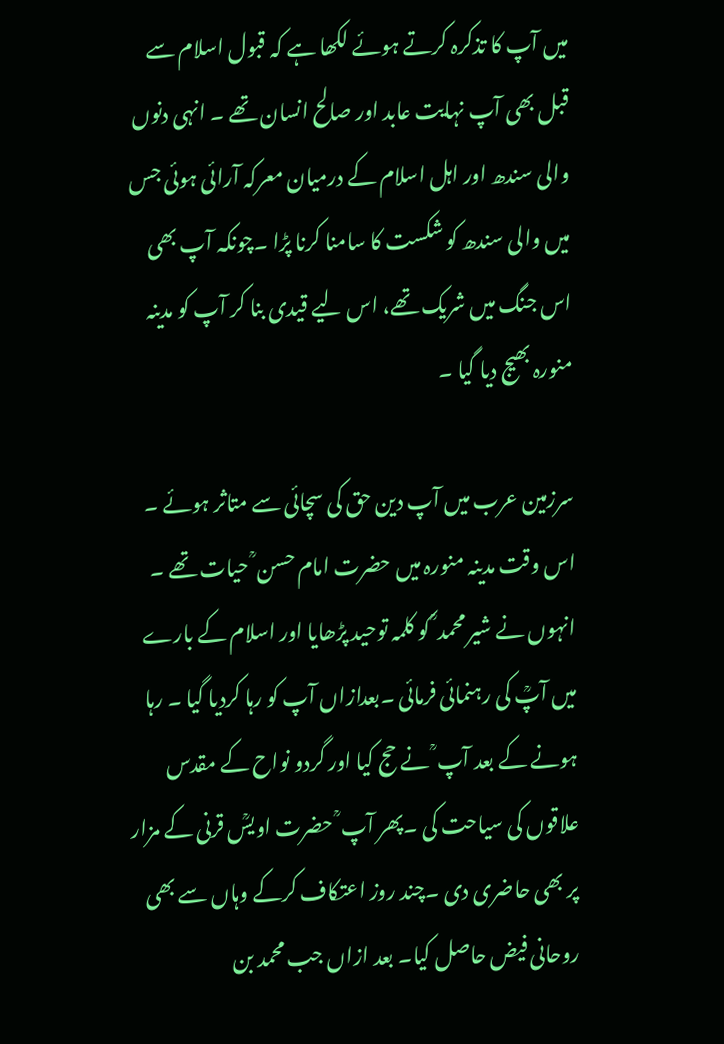میں آپ کا تذکرہ کرتے ہوئے لکھا ہے کہ قبول اسلام سے قبل بھی آپ نہایت عابد اور صالح انسان تھے ۔ انہی دنوں والی سندھ اور اہل اسلام کے درمیان معرکہ آرائی ہوئی جس میں والی سندھ کو شکست کا سامنا کرنا پڑا ۔چونکہ آپ بھی اس جنگ میں شریک تھے، اس لیے قیدی بنا کر آپ کو مدینہ منورہ بھیج دیا گیا ۔

سرزمین عرب میں آپ دین حق کی سچائی سے متاثر ہوئے ۔ اس وقت مدینہ منورہ میں حضرت امام حسن ؒ حیات تھے ۔ انہوں نے شیر محمد ؒ کو کلمہ توحید پڑھایا اور اسلام کے بارے میں آپؒ کی رہنمائی فرمائی ۔بعدازاں آپ کو رہا کردیا گیا ۔ رہا ہونے کے بعد آپ ؒ نے حج کیا اور گردو نواح کے مقدس علاقوں کی سیاحت کی ۔پھر آپ ؒ حضرت اویسؒ قرنی کے مزار پر بھی حاضری دی ۔چند روز اعتکاف کرکے وہاں سے بھی روحانی فیض حاصل کیا۔ بعد ازاں جب محمد بن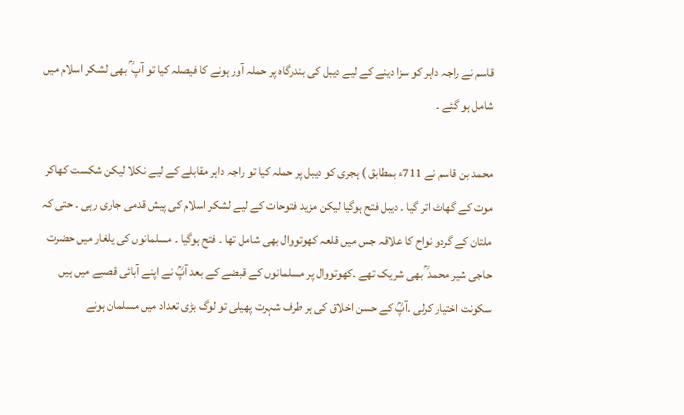قاسم نے راجہ داہر کو سزا دینے کے لیے دیبل کی بندرگاہ پر حملہ آور ہونے کا فیصلہ کیا تو آپ ؒ بھی لشکر اسلام میں شامل ہو گئے ۔

محمد بن قاسم نے 711ء بمطابق ) ہجری کو دیبل پر حملہ کیا تو راجہ داہر مقابلے کے لیے نکلا لیکن شکست کھاکر موت کے گھاٹ اتر گیا ۔ دیبل فتح ہوگیا لیکن مزید فتوحات کے لیے لشکر اسلام کی پیش قدمی جاری رہی ۔ حتی کہ ملتان کے گردو نواح کا علاقہ جس میں قلعہ کھوتووال بھی شامل تھا ۔ فتح ہوگیا ۔ مسلمانوں کی یلغار میں حضرت حاجی شیر محمد ؒ بھی شریک تھے ۔کھوتووال پر مسلمانوں کے قبضے کے بعد آپؒ نے اپنے آبائی قصبے میں ہیں سکونت اختیار کرلی ۔آپؒ کے حسن اخلاق کی ہر طرف شہرت پھیلی تو لوگ بڑی تعداد میں مسلمان ہونے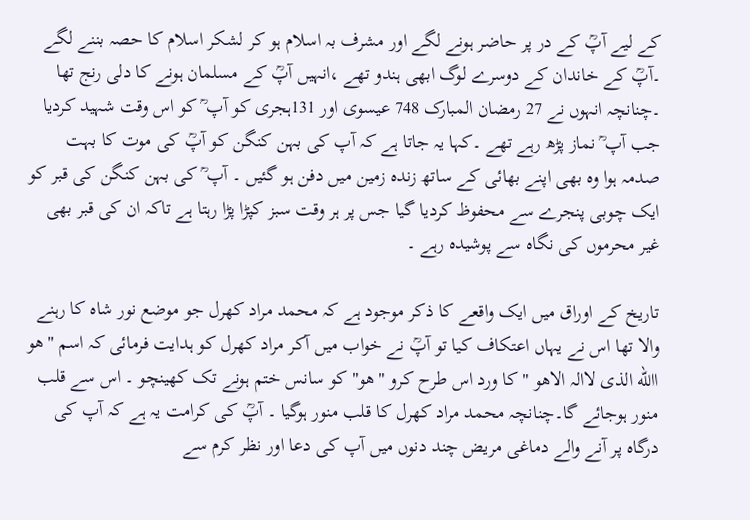کے لیے آپؒ کے در پر حاضر ہونے لگے اور مشرف بہ اسلام ہو کر لشکر اسلام کا حصہ بننے لگے ۔آپؒ کے خاندان کے دوسرے لوگ ابھی ہندو تھے ،انہیں آپؒ کے مسلمان ہونے کا دلی رنج تھا ۔چنانچہ انہوں نے 27 رمضان المبارک 748 عیسوی اور 131ہجری کو آپ ؒ کو اس وقت شہید کردیا جب آپ ؒ نماز پڑھ رہے تھے ۔کہا یہ جاتا ہے کہ آپ کی بہن کنگن کو آپؒ کی موت کا بہت صدمہ ہوا وہ بھی اپنے بھائی کے ساتھ زندہ زمین میں دفن ہو گئیں ۔ آپ ؒ کی بہن کنگن کی قبر کو ایک چوبی پنجرے سے محفوظ کردیا گیا جس پر ہر وقت سبز کپڑا پڑا رہتا ہے تاکہ ان کی قبر بھی غیر محرموں کی نگاہ سے پوشیدہ رہے ۔

تاریخ کے اوراق میں ایک واقعے کا ذکر موجود ہے کہ محمد مراد کھرل جو موضع نور شاہ کا رہنے والا تھا اس نے یہاں اعتکاف کیا تو آپؒ نے خواب میں آکر مراد کھرل کو ہدایت فرمائی کہ اسم "ھو االله الذی لاالہ الاھو " کا ورد اس طرح کرو "ھو" کو سانس ختم ہونے تک کھینچو ۔ اس سے قلب منور ہوجائے گا۔چنانچہ محمد مراد کھرل کا قلب منور ہوگیا ۔ آپؒ کی کرامت یہ ہے کہ آپ کی درگاہ پر آنے والے دماغی مریض چند دنوں میں آپ کی دعا اور نظر کرم سے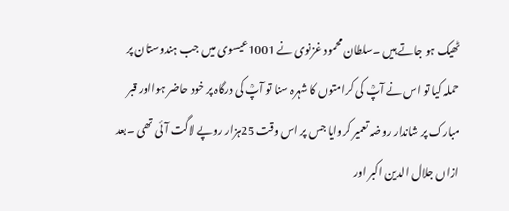ٹھیک ہو جاتے ہیں ۔سلطان محمود غزنوی نے 1001عیسوی میں جب ہندوستان پر حملہ کیا تو اس نے آپؒ کی کرامتوں کا شہرہ سنا تو آپؒ کی درگاہ پر خود حاضر ہوااور قبر مبارک پر شاندار روضہ تعمیر کروایا جس پر اس وقت 25ہزار روپے لاگت آئی تھی ۔بعد ازاں جلال الدین اکبر اور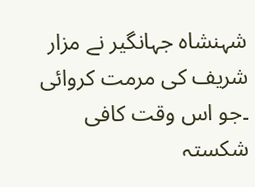شہنشاہ جہانگیر نے مزار شریف کی مرمت کروائی ۔جو اس وقت کافی شکستہ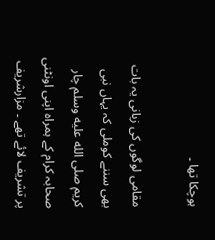ہوچکا تھا ۔

مقامی لوگوں کی زبانی یہ بات بھی سننے کوملی کہ یہاں نبی کریم صلى الله عليه وسلم چار صحابہ کرام کے ہمراہ اپنی اونٹنی پر تشریف لائے تھے ۔ مزارشریف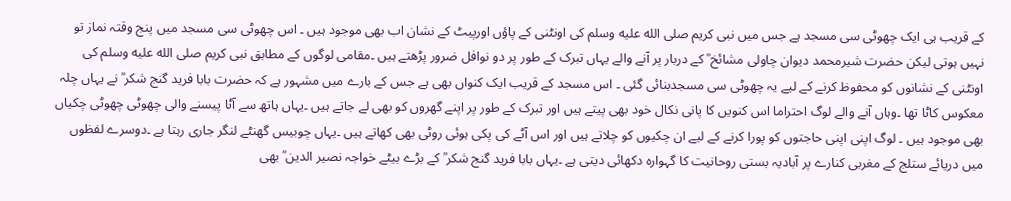کے قریب ہی ایک چھوٹی سی مسجد ہے جس میں نبی کریم صلى الله عليه وسلم کی اونٹنی کے پاؤں اورپیٹ کے نشان اب بھی موجود ہیں ۔ اس چھوٹی سی مسجد میں پنج وقتہ نماز تو نہیں ہوتی لیکن حضرت شیرمحمد دیوان چاولی مشائخ ؒ کے دربار پر آنے والے یہاں تبرک کے طور پر دو نوافل ضرور پڑھتے ہیں ۔مقامی لوگوں کے مطابق نبی کریم صلى الله عليه وسلم کی اونٹنی کے نشانوں کو محفوظ کرنے کے لیے یہ چھوٹی سی مسجدبنائی گئی ۔ اس مسجد کے قریب ایک کنواں بھی ہے جس کے بارے میں مشہور ہے کہ حضرت بابا فرید گنج شکر ؒ نے یہاں چلہ معکوس کاٹا تھا ۔وہاں آنے والے لوگ احتراما اس کنویں کا پانی نکال خود بھی پیتے ہیں اور تبرک کے طور پر اپنے گھروں کو بھی لے جاتے ہیں ۔یہاں ہاتھ سے آٹا پیسنے والی چھوٹی چھوٹی چکیاں بھی موجود ہیں ۔ لوگ اپنی اپنی حاجتوں کو پورا کرنے کے لیے ان چکیوں کو چلاتے ہیں اور اس آٹے کی پکی ہوئی روٹی بھی کھاتے ہیں ۔یہاں چوبیس گھنٹے لنگر جاری رہتا ہے ۔دوسرے لفظوں میں دریائے ستلج کے مغربی کنارے پر آبادیہ بستی روحانیت کا گہوارہ دکھائی دیتی ہے ۔یہاں بابا فرید گنج شکر ؒ کے بڑے بیٹے خواجہ نصیر الدین ؒ بھی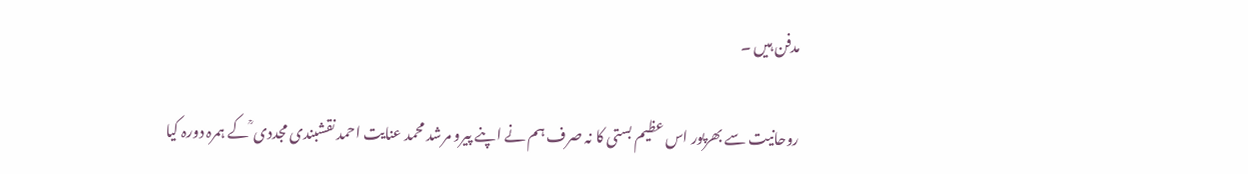مدفن ہیں ۔

روحانیت سے بھرپور اس عظیم بستی کا نہ صرف ہم نے اپنے پیرو مرشد محمد عنایت احمد نقشبندی مجددی ؒ کے ہمرہ دورہ کیا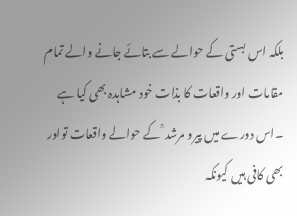بلکہ اس بستی کے حوالے سے بتائے جانے والے تمام مقامات اور واقعات کا بذات خود مشاہدہ بھی کیا ہے ۔اس دورے میں پیرو مرشد ؒ کے حوالے واقعات تواور بھی کافی ہیں کیونکہ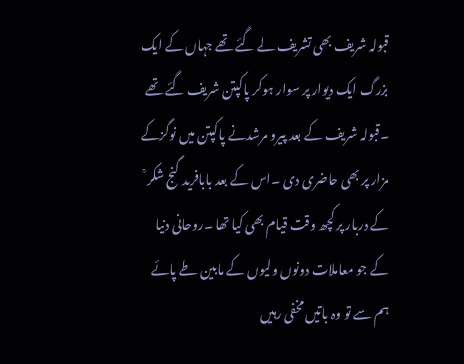قبولہ شریف بھی تشریف لے گئے تھے جہاں کے ایک بزرگ ایک دیوار پر سوار ہوکر پاکپتن شریف گئے تھے ۔قبولہ شریف کے بعد پیرو مرشدنے پاکپتن میں نوگزکے مزار پر بھی حاضری دی ۔اس کے بعد بابافرید گنج شکر ؒ کے دربار پر کچھ وقت قیام بھی کیا تھا ۔روحانی دنیا کے جو معاملات دونوں ولیوں کے مابین طے پائے ہم سے تو وہ باتیں مخفی رہیں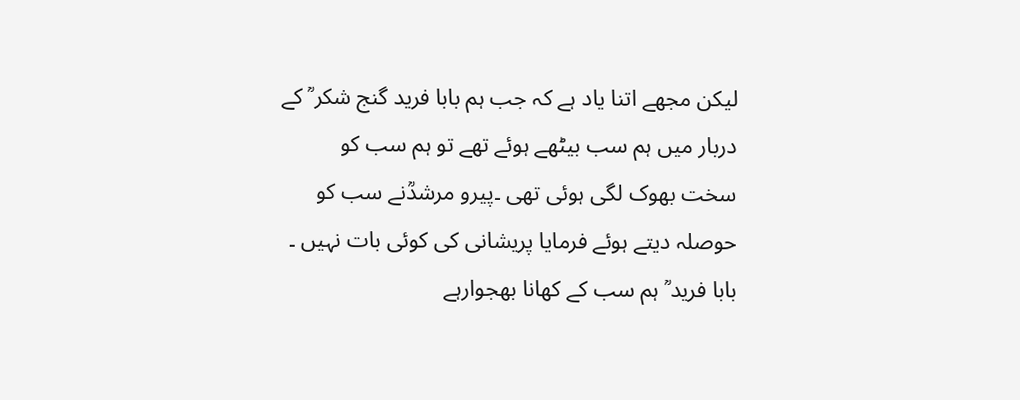لیکن مجھے اتنا یاد ہے کہ جب ہم بابا فرید گنج شکر ؒ کے دربار میں ہم سب بیٹھے ہوئے تھے تو ہم سب کو سخت بھوک لگی ہوئی تھی ۔پیرو مرشدؒنے سب کو حوصلہ دیتے ہوئے فرمایا پریشانی کی کوئی بات نہیں ۔ بابا فرید ؒ ہم سب کے کھانا بھجوارہے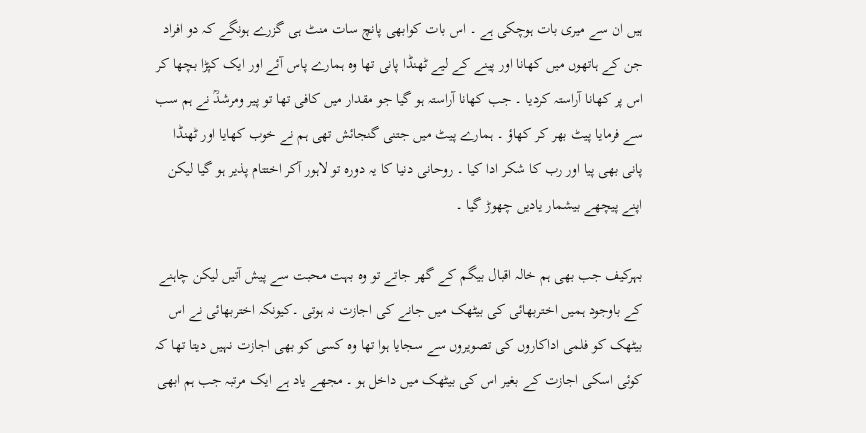ہیں ان سے میری بات ہوچکی ہے ۔ اس بات کوابھی پانچ سات منٹ ہی گزرے ہونگے کہ دو افراد جن کے ہاتھوں میں کھانا اور پینے کے لیے ٹھنڈا پانی تھا وہ ہمارے پاس آئے اور ایک کپڑا بچھا کر اس پر کھانا آراستہ کردیا ۔ جب کھانا آراستہ ہو گیا جو مقدار میں کافی تھا تو پیر ومرشدؒ نے ہم سب سے فرمایا پیٹ بھر کر کھاؤ ۔ ہمارے پیٹ میں جتنی گنجائش تھی ہم نے خوب کھایا اور ٹھنڈا پانی بھی پیا اور رب کا شکر ادا کیا ۔ روحانی دنیا کا یہ دورہ تو لاہور آکر اختتام پذیر ہو گیا لیکن اپنے پیچھے بیشمار یادیں چھوڑ گیا ۔

بہرکیف جب بھی ہم خالہ اقبال بیگم کے گھر جاتے تو وہ بہت محبت سے پیش آتیں لیکن چاہنے کے باوجود ہمیں اختربھائی کی بیٹھک میں جانے کی اجازت نہ ہوتی ۔کیونکہ اختربھائی نے اس بیٹھک کو فلمی اداکاروں کی تصویروں سے سجایا ہوا تھا وہ کسی کو بھی اجازت نہیں دیتا تھا کہ کوئی اسکی اجازت کے بغیر اس کی بیٹھک میں داخل ہو ۔ مجھے یاد ہے ایک مرتبہ جب ہم ابھی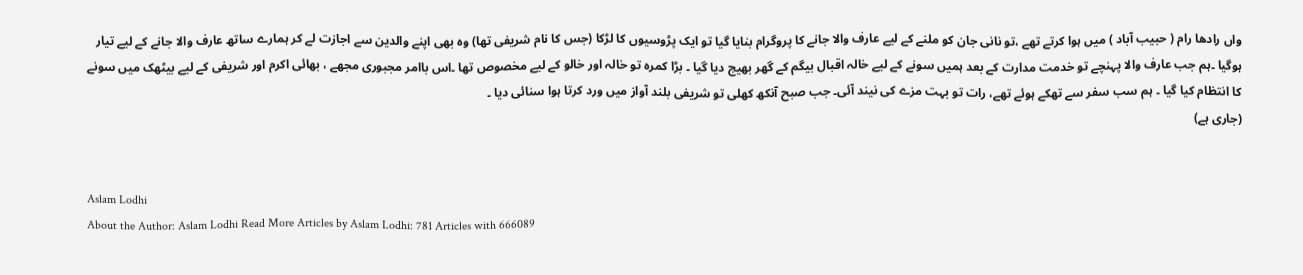واں رادھا رام ( حبیب آباد ) میں ہوا کرتے تھے ،تو نانی جان کو ملنے کے لیے عارف والا جانے کا پروگرام بنایا گیا تو ایک پڑوسیوں کا لڑکا (جس کا نام شریفی تھا) وہ بھی اپنے والدین سے اجازت لے کر ہمارے ساتھ عارف والا جانے کے لیے تیار ہوگیا ۔ہم جب عارف والا پہنچے تو خدمت مدارت کے بعد ہمیں سونے کے لیے خالہ اقبال بیگم کے گھر بھیج دیا گیا ۔ بڑا کمرہ تو خالہ اور خالو کے لیے مخصوص تھا ۔اس باامر مجبوری مجھے ، بھائی اکرم اور شریفی کے لیے بیٹھک میں سونے کا انتظام کیا گیا ۔ ہم سب سفر سے تھکے ہوئے تھے، رات تو بہت مزے کی نیند آئی۔ جب صبح آنکھ کھلی تو شریفی بلند آواز میں ورد کرتا ہوا سنائی دیا ۔
(جاری ہے)


Aslam Lodhi
About the Author: Aslam Lodhi Read More Articles by Aslam Lodhi: 781 Articles with 666089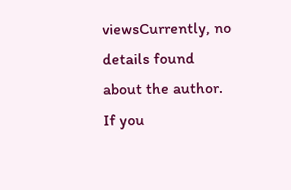viewsCurrently, no details found about the author. If you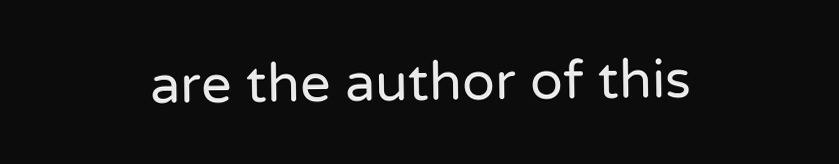are the author of this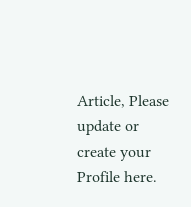Article, Please update or create your Profile here.